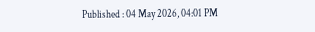Published : 04 May 2026, 04:01 PM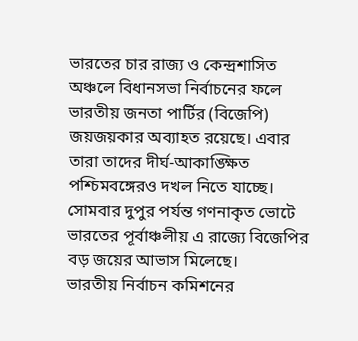ভারতের চার রাজ্য ও কেন্দ্রশাসিত অঞ্চলে বিধানসভা নির্বাচনের ফলে ভারতীয় জনতা পার্টির (বিজেপি) জয়জয়কার অব্যাহত রয়েছে। এবার তারা তাদের দীর্ঘ-আকাঙ্ক্ষিত পশ্চিমবঙ্গেরও দখল নিতে যাচ্ছে।
সোমবার দুপুর পর্যন্ত গণনাকৃত ভোটে ভারতের পূর্বাঞ্চলীয় এ রাজ্যে বিজেপির বড় জয়ের আভাস মিলেছে।
ভারতীয় নির্বাচন কমিশনের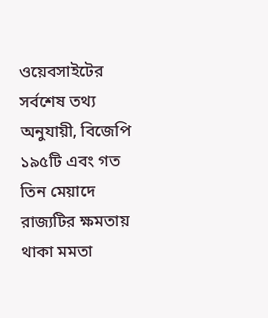ওয়েবসাইটের সর্বশেষ তথ্য অনুযায়ী, বিজেপি ১৯৫টি এবং গত তিন মেয়াদে রাজ্যটির ক্ষমতায় থাকা মমতা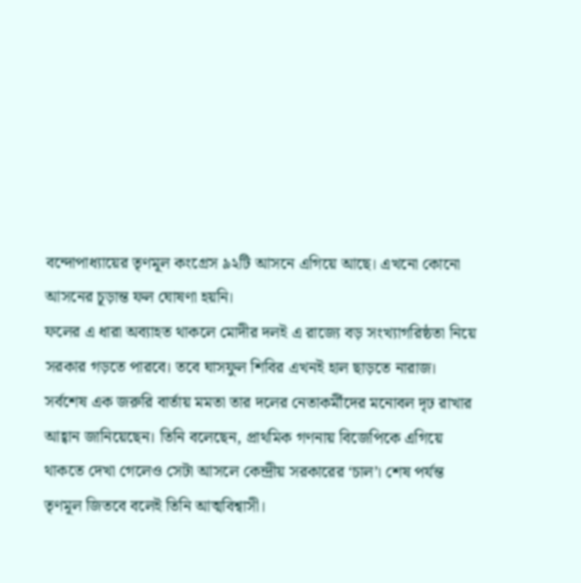বন্দোপাধ্যায়ের তৃণমূল কংগ্রেস ৯২টি আসনে এগিয়ে আছে। এখনো কোনো আসনের চূড়ান্ত ফল ঘোষণা হয়নি।
ফলের এ ধারা অব্যাহত থাকলে মোদীর দলই এ রাজ্যে বড় সংখ্যাগরিষ্ঠতা নিয়ে সরকার গড়তে পারবে। তবে ঘাসফুল শিবির এখনই হাল ছাড়তে নারাজ।
সর্বশেষ এক জরুরি বার্তায় মমতা তার দলের নেতাকর্মীদের মনোবল দৃঢ রাখার আহ্বান জানিয়েছেন। তিনি বলেছেন, প্রাথমিক গণনায় বিজেপিকে এগিয়ে থাকতে দেখা গেলেও সেটা আসলে কেন্দ্রীয় সরকারের ‘চাল’। শেষ পর্যন্ত তৃণমূল জিতবে বলেই তিনি আত্মবিশ্বাসী।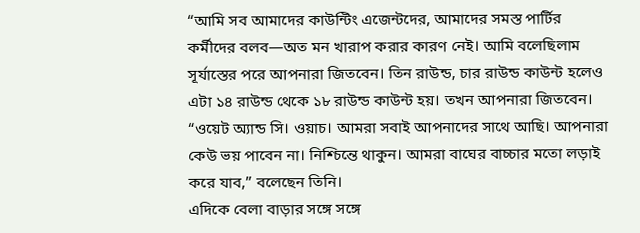“আমি সব আমাদের কাউন্টিং এজেন্টদের, আমাদের সমস্ত পার্টির কর্মীদের বলব—অত মন খারাপ করার কারণ নেই। আমি বলেছিলাম সূর্যাস্তের পরে আপনারা জিতবেন। তিন রাউন্ড, চার রাউন্ড কাউন্ট হলেও এটা ১৪ রাউন্ড থেকে ১৮ রাউন্ড কাউন্ট হয়। তখন আপনারা জিতবেন।
“ওয়েট অ্যান্ড সি। ওয়াচ। আমরা সবাই আপনাদের সাথে আছি। আপনারা কেউ ভয় পাবেন না। নিশ্চিন্তে থাকুন। আমরা বাঘের বাচ্চার মতো লড়াই করে যাব,” বলেছেন তিনি।
এদিকে বেলা বাড়ার সঙ্গে সঙ্গে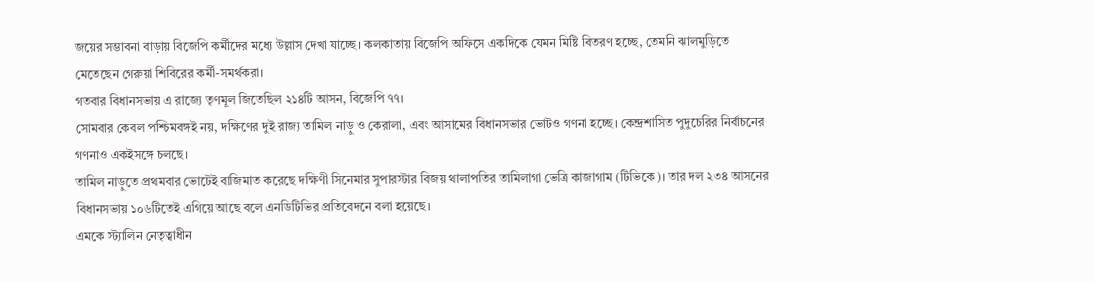জয়ের সম্ভাবনা বাড়ায় বিজেপি কর্মীদের মধ্যে উল্লাস দেখা যাচ্ছে। কলকাতায় বিজেপি অফিসে একদিকে যেমন মিষ্টি বিতরণ হচ্ছে, তেমনি ঝালমুড়িতে মেতেছেন গেরুয়া শিবিরের কর্মী-সমর্থকরা।
গতবার বিধানসভায় এ রাজ্যে তৃণমূল জিতেছিল ২১৪টি আসন, বিজেপি ৭৭।
সোমবার কেবল পশ্চিমবঙ্গই নয়, দক্ষিণের দুই রাজ্য তামিল নাড়ু ও কেরালা, এবং আসামের বিধানসভার ভোটও গণনা হচ্ছে। কেন্দ্রশাসিত পুদুচেরির নির্বাচনের গণনাও একইসঙ্গে চলছে।
তামিল নাড়ুতে প্রথমবার ভোটেই বাজিমাত করেছে দক্ষিণী সিনেমার সুপারস্টার বিজয় থালাপতির তামিলাগা ভেত্রি কাজাগাম (টিভিকে)। তার দল ২৩৪ আসনের বিধানসভায় ১০৬টিতেই এগিয়ে আছে বলে এনডিটিভির প্রতিবেদনে বলা হয়েছে।
এমকে স্ট্যালিন নেতৃত্বাধীন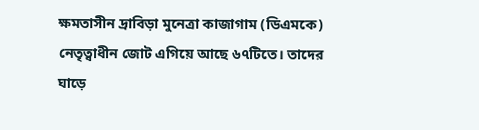ক্ষমতাসীন দ্রাবিড়া মুনেত্রা কাজাগাম (ডিএমকে) নেতৃত্বাধীন জোট এগিয়ে আছে ৬৭টিতে। তাদের ঘাড়ে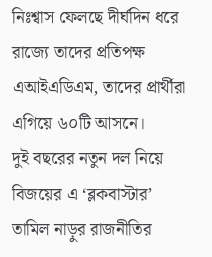নিঃশ্বাস ফেলছে দীর্ঘদিন ধরে রাজ্যে তাদের প্রতিপক্ষ এআইএডিএম, তাদের প্রার্থীরা এগিয়ে ৬০টি আসনে।
দুই বছরের নতুন দল নিয়ে বিজয়ের এ ‘ব্লকবাস্টার’ তামিল নাড়ুর রাজনীতির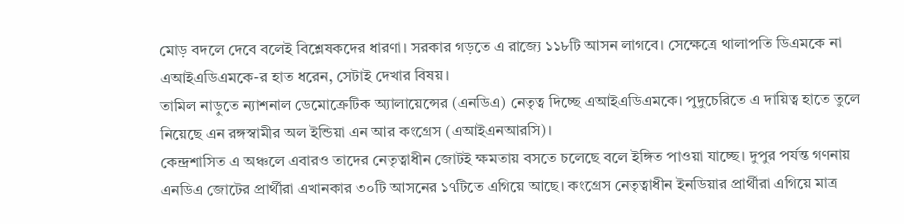মোড় বদলে দেবে বলেই বিশ্লেষকদের ধারণা। সরকার গড়তে এ রাজ্যে ১১৮টি আসন লাগবে। সেক্ষেত্রে থালাপতি ডিএমকে না এআইএডিএমকে-র হাত ধরেন, সেটাই দেখার বিষয়।
তামিল নাড়ুতে ন্যাশনাল ডেমোক্রেটিক অ্যালায়েন্সের (এনডিএ) নেতৃত্ব দিচ্ছে এআইএডিএমকে। পুদুচেরিতে এ দায়িত্ব হাতে তুলে নিয়েছে এন রঙ্গস্বামীর অল ইন্ডিয়া এন আর কংগ্রেস (এআইএনআরসি)।
কেন্দ্রশাসিত এ অঞ্চলে এবারও তাদের নেতৃত্বাধীন জোটই ক্ষমতায় বসতে চলেছে বলে ইঙ্গিত পাওয়া যাচ্ছে। দুপুর পর্যন্ত গণনায় এনডিএ জোটের প্রার্থীরা এখানকার ৩০টি আসনের ১৭টিতে এগিয়ে আছে। কংগ্রেস নেতৃত্বাধীন ইনডিয়ার প্রার্থীরা এগিয়ে মাত্র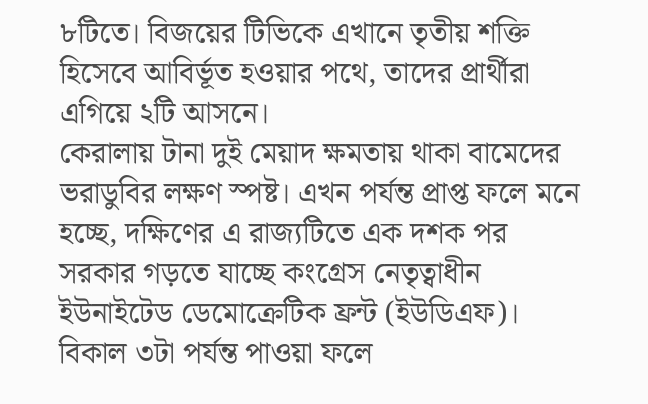৮টিতে। বিজয়ের টিভিকে এখানে তৃতীয় শক্তি হিসেবে আবির্ভূত হওয়ার পথে, তাদের প্রার্থীরা এগিয়ে ২টি আসনে।
কেরালায় টানা দুই মেয়াদ ক্ষমতায় থাকা বামেদের ভরাডুবির লক্ষণ স্পষ্ট। এখন পর্যন্ত প্রাপ্ত ফলে মনে হচ্ছে, দক্ষিণের এ রাজ্যটিতে এক দশক পর সরকার গড়তে যাচ্ছে কংগ্রেস নেতৃত্বাধীন ইউনাইটেড ডেমোক্রেটিক ফ্রন্ট (ইউডিএফ)।
বিকাল ৩টা পর্যন্ত পাওয়া ফলে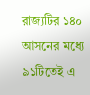রাজ্যটির ১৪০ আসনের মধ্যে ৯১টিতেই এ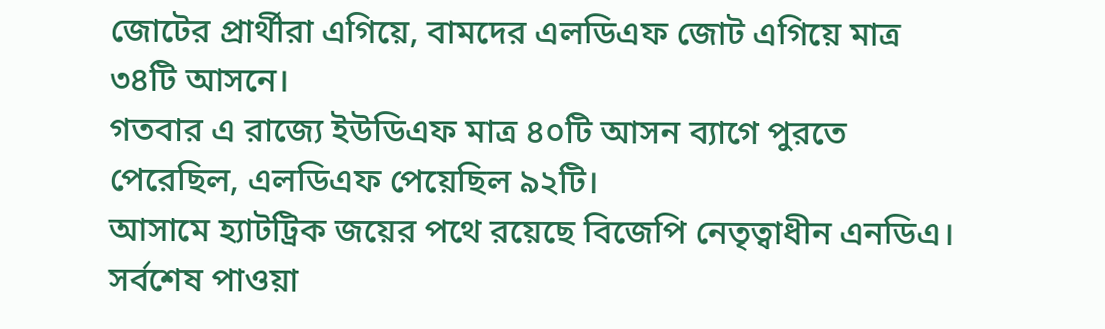জোটের প্রার্থীরা এগিয়ে, বামদের এলডিএফ জোট এগিয়ে মাত্র ৩৪টি আসনে।
গতবার এ রাজ্যে ইউডিএফ মাত্র ৪০টি আসন ব্যাগে পুরতে পেরেছিল, এলডিএফ পেয়েছিল ৯২টি।
আসামে হ্যাটট্রিক জয়ের পথে রয়েছে বিজেপি নেতৃত্বাধীন এনডিএ। সর্বশেষ পাওয়া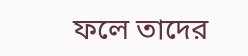ফলে তাদের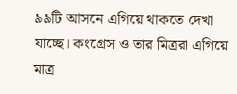৯৯টি আসনে এগিয়ে থাকতে দেখা যাচ্ছে। কংগ্রেস ও তার মিত্ররা এগিয়ে মাত্র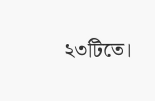২৩টিতে।